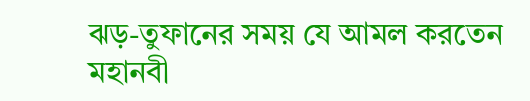ঝড়-তুফানের সময় যে আমল করতেন মহানবী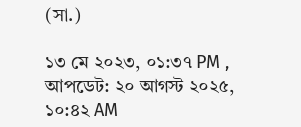(সা.)

১৩ মে ২০২৩, ০১:৩৭ PM , আপডেট: ২০ আগস্ট ২০২৫, ১০:৪২ AM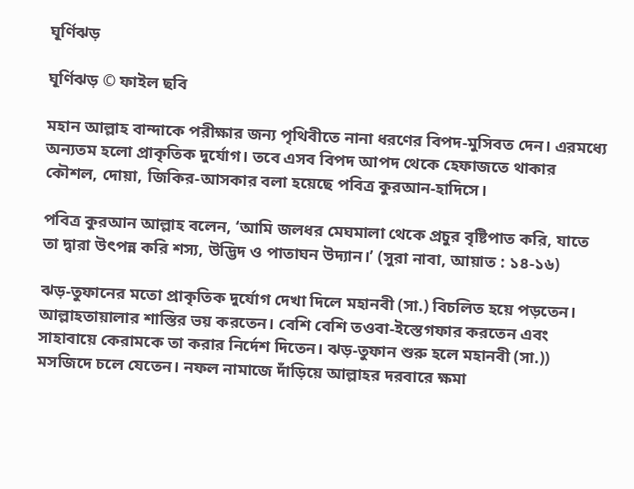ঘূর্ণিঝড়

ঘূর্ণিঝড় © ফাইল ছবি

মহান আল্লাহ বান্দাকে পরীক্ষার জন্য পৃথিবীতে নানা ধরণের বিপদ-মুসিবত দেন। এরমধ্যে অন্যতম হলো প্রাকৃতিক দুর্যোগ। তবে এসব বিপদ আপদ থেকে হেফাজতে থাকার কৌশল, দোয়া, জিকির-আসকার বলা হয়েছে পবিত্র কুরআন-হাদিসে।

পবিত্র কুরআন আল্লাহ বলেন, ‘আমি জলধর মেঘমালা থেকে প্রচুর বৃষ্টিপাত করি, যাতে তা দ্বারা উৎপন্ন করি শস্য, উদ্ভিদ ও পাতাঘন উদ্যান।’ (সুরা নাবা, আয়াত : ১৪-১৬)

ঝড়-তুফানের মতো প্রাকৃতিক দুর্যোগ দেখা দিলে মহানবী (সা.) বিচলিত হয়ে পড়তেন। আল্লাহতায়ালার শাস্তির ভয় করতেন। বেশি বেশি তওবা-ইস্তেগফার করতেন এবং সাহাবায়ে কেরামকে তা করার নির্দেশ দিতেন। ঝড়-তুফান শুরু হলে মহানবী (সা.)) মসজিদে চলে যেতেন। নফল নামাজে দাঁড়িয়ে আল্লাহর দরবারে ক্ষমা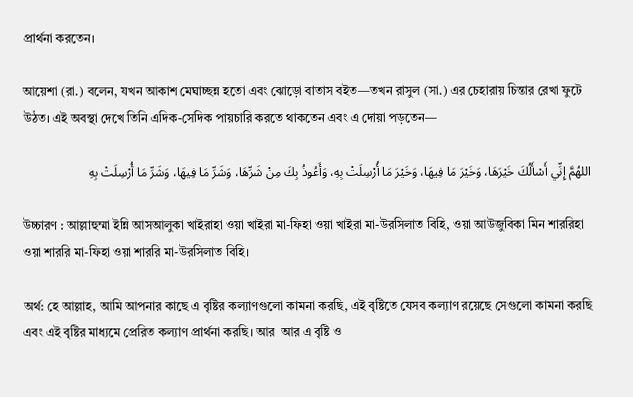প্রার্থনা করতেন।

আয়েশা (রা.) বলেন, যখন আকাশ মেঘাচ্ছন্ন হতো এবং ঝোড়ো বাতাস বইত—তখন রাসুল (সা.) এর চেহারায় চিন্তার রেখা ফুটে উঠত। এই অবস্থা দেখে তিনি এদিক-সেদিক পায়চারি করতে থাকতেন এবং এ দোয়া পড়তেন—

اللهُمَّ إِنِّي أَسْأَلُكَ خَيْرَهَا، وَخَيْرَ مَا فِيهَا، وَخَيْرَ مَا أُرْسِلَتْ بِهِ، وَأَعُوذُ بِكَ مِنْ شَرِّهَا، وَشَرِّ مَا فِيهَا، وَشَرِّ مَا أُرْسِلَتْ بِهِ

উচ্চারণ : আল্লাহুম্মা ইন্নি আসআলুকা খাইরাহা ওয়া খাইরা মা-ফিহা ওয়া খাইরা মা-উরসিলাত বিহি, ওয়া আউজুবিকা মিন শাররিহা ওয়া শাররি মা-ফিহা ওয়া শাররি মা-উরসিলাত বিহি।

অর্থ: হে আল্লাহ, আমি আপনার কাছে এ বৃষ্টির কল্যাণগুলো কামনা করছি, এই বৃষ্টিতে যেসব কল্যাণ রয়েছে সেগুলো কামনা করছি এবং এই বৃষ্টির মাধ্যমে প্রেরিত কল্যাণ প্রার্থনা করছি। আর  আর এ বৃষ্টি ও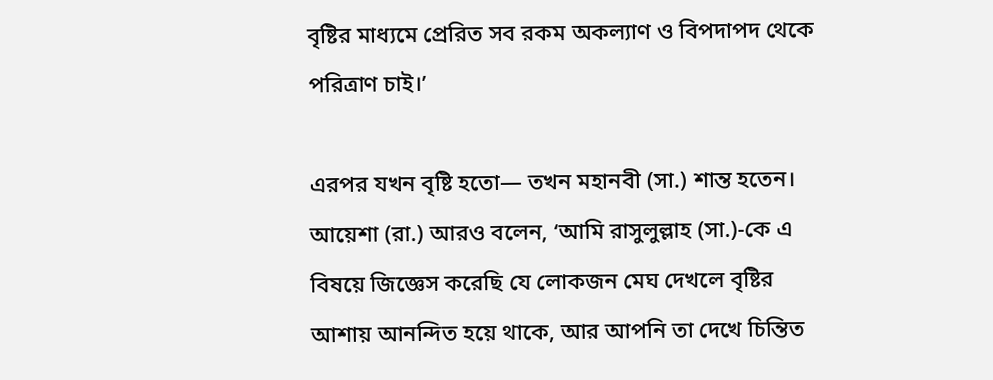বৃষ্টির মাধ্যমে প্রেরিত সব রকম অকল্যাণ ও বিপদাপদ থেকে পরিত্রাণ চাই।’

এরপর যখন বৃষ্টি হতো— তখন মহানবী (সা.) শান্ত হতেন। আয়েশা (রা.) আরও বলেন, ‘আমি রাসুলুল্লাহ (সা.)-কে এ বিষয়ে জিজ্ঞেস করেছি যে লোকজন মেঘ দেখলে বৃষ্টির আশায় আনন্দিত হয়ে থাকে, আর আপনি তা দেখে চিন্তিত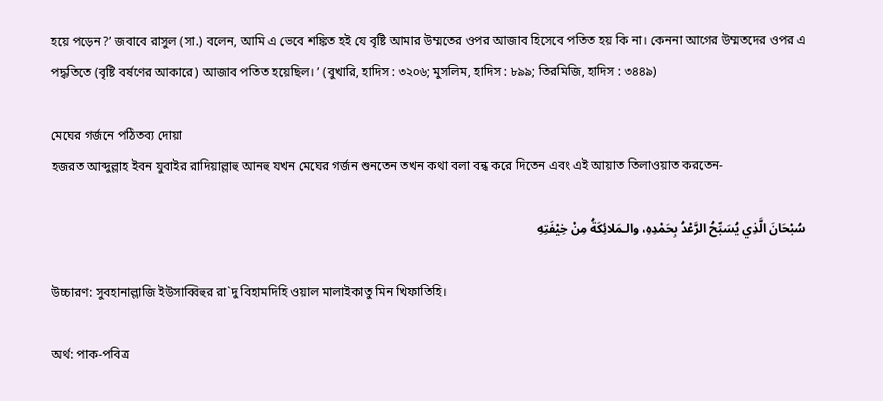হয়ে পড়েন?’ জবাবে রাসুল (সা.) বলেন, আমি এ ভেবে শঙ্কিত হই যে বৃষ্টি আমার উম্মতের ওপর আজাব হিসেবে পতিত হয় কি না। কেননা আগের উম্মতদের ওপর এ পদ্ধতিতে (বৃষ্টি বর্ষণের আকারে) আজাব পতিত হয়েছিল। ’ (বুখারি, হাদিস : ৩২০৬; মুসলিম, হাদিস : ৮৯৯; তিরমিজি, হাদিস : ৩৪৪৯)

মেঘের গর্জনে পঠিতব্য দোয়া
হজরত আব্দুল্লাহ ইবন যুবাইর রাদিয়াল্লাহু আনহু যখন মেঘের গর্জন শুনতেন তখন কথা বলা বন্ধ করে দিতেন এবং এই আয়াত তিলাওয়াত করতেন-

سُبْحَانَ الَّذِي يُسَبِّحُ الرَّعْدُ بِحَمْدِهِ، والـمَلائِكَةُ مِنْ خِيْفَتِهِ

উচ্চারণ: সুবহানাল্লাজি ইউসাব্বিহুর রা`দু বিহামদিহি ওয়াল মালাইকাতু মিন খিফাতিহি।

অর্থ: পাক-পবিত্র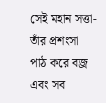সেই মহান সত্তা- তাঁর প্রশংসা পাঠ করে বজ্র এবং সব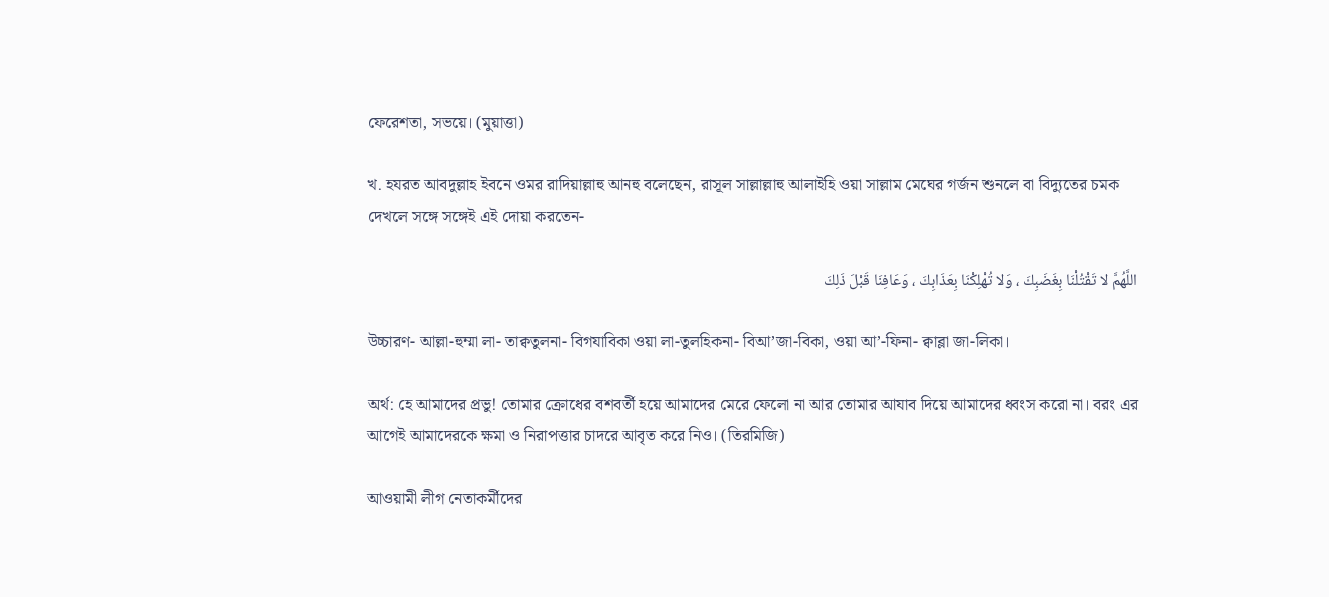ফেরেশতা, সভয়ে। (মুয়াত্তা)

খ. হযরত আবদুল্লাহ ইবনে ওমর রাদিয়াল্লাহু আনহু বলেছেন, রাসূল সাল্লাল্লাহু আলাইহি ওয়া সাল্লাম মেঘের গর্জন শুনলে বা বিদ্যুতের চমক দেখলে সঙ্গে সঙ্গেই এই দোয়া করতেন-

اللَّهُمَّ لا تَقْتُلْنَا بِغَضَبِكَ ، وَلا تُهْلِكْنَا بِعَذَابِكَ ، وَعَافِنَا قَبْلَ ذَلِكَ

উচ্চারণ- আল্লা-হুম্মা লা- তাক্বতুলনা- বিগযাবিকা ওয়া লা-তুলহিকনা- বিআ’জা-বিকা, ওয়া আ’-ফিনা- ক্বাব্লা জা-লিকা।

অর্থ: হে আমাদের প্রভু! তোমার ক্রোধের বশবর্তী হয়ে আমাদের মেরে ফেলো না আর তোমার আযাব দিয়ে আমাদের ধ্বংস করো না। বরং এর আগেই আমাদেরকে ক্ষমা ও নিরাপত্তার চাদরে আবৃত করে নিও। (তিরমিজি)

আওয়ামী লীগ নেতাকর্মীদের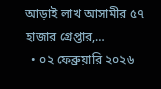আড়াই লাখ আসামীর ৫৭ হাজার গ্রেপ্তার,…
  • ০২ ফেব্রুয়ারি ২০২৬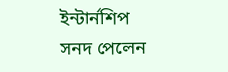ইন্টার্নশিপ সনদ পেলেন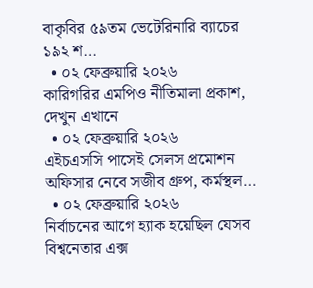বাকৃবির ৫৯তম ভেটেরিনারি ব্যাচের ১৯২ শ…
  • ০২ ফেব্রুয়ারি ২০২৬
কারিগরির এমপিও নীতিমালা প্রকাশ, দেখুন এখানে
  • ০২ ফেব্রুয়ারি ২০২৬
এইচএসসি পাসেই সেলস প্রমোশন অফিসার নেবে সজীব গ্রুপ, কর্মস্থল…
  • ০২ ফেব্রুয়ারি ২০২৬
নির্বাচনের আগে হ্যাক হয়েছিল যেসব বিশ্বনেতার এক্স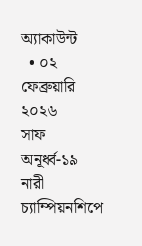অ্যাকাউন্ট
  • ০২ ফেব্রুয়ারি ২০২৬
সাফ অনূর্ধ্ব-১৯ নারী চ্যাম্পিয়নশিপে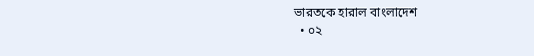ভারতকে হারাল বাংলাদেশ
  • ০২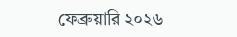ফেব্রুয়ারি ২০২৬